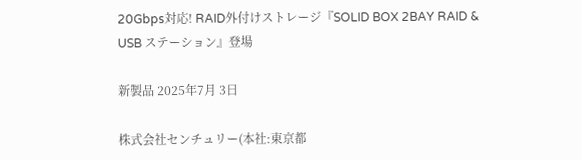20Gbps対応! RAID外付けストレージ『SOLID BOX 2BAY RAID & USB ステーション』登場

新製品 2025年7月 3日

株式会社センチュリー(本社:東京都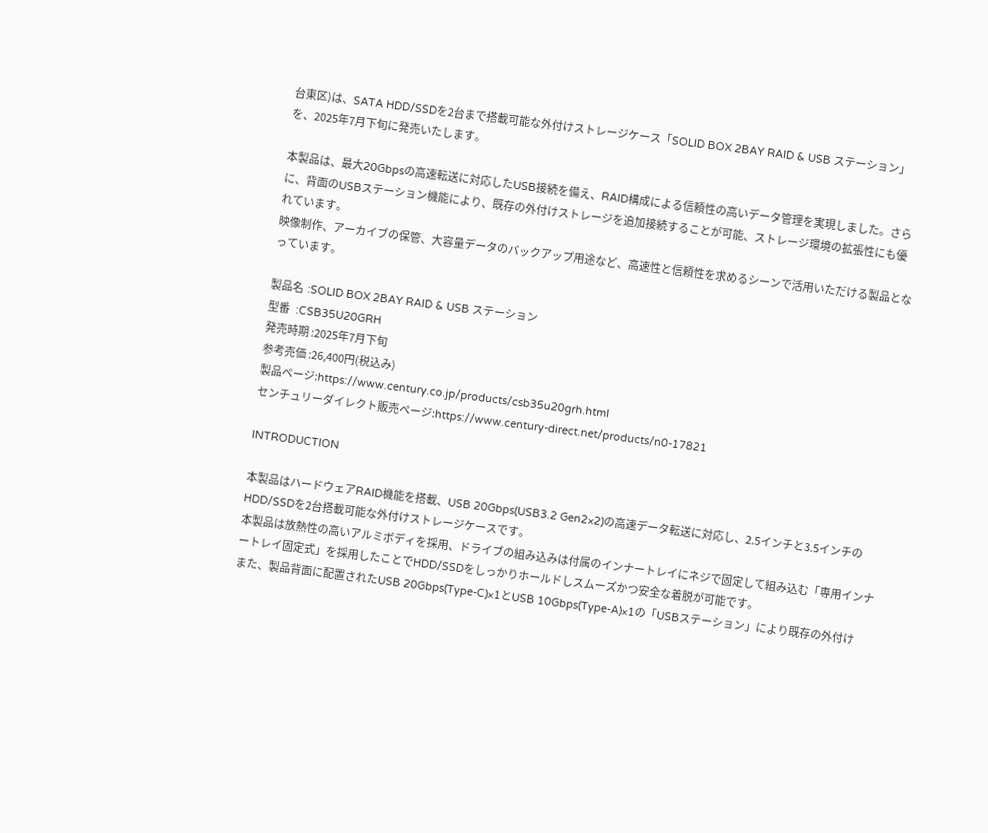台東区)は、SATA HDD/SSDを2台まで搭載可能な外付けストレージケース「SOLID BOX 2BAY RAID & USB ステーション」を、2025年7月下旬に発売いたします。

本製品は、最大20Gbpsの高速転送に対応したUSB接続を備え、RAID構成による信頼性の高いデータ管理を実現しました。さらに、背面のUSBステーション機能により、既存の外付けストレージを追加接続することが可能、ストレージ環境の拡張性にも優れています。
映像制作、アーカイブの保管、大容量データのバックアップ用途など、高速性と信頼性を求めるシーンで活用いただける製品となっています。

製品名  :SOLID BOX 2BAY RAID & USB ステーション
型番   :CSB35U20GRH
発売時期 :2025年7月下旬
参考売価 :26,400円(税込み)
製品ページ:https://www.century.co.jp/products/csb35u20grh.html
センチュリーダイレクト販売ページ:https://www.century-direct.net/products/n0-17821

INTRODUCTION

本製品はハードウェアRAID機能を搭載、USB 20Gbps(USB3.2 Gen2×2)の高速データ転送に対応し、2.5インチと3.5インチのHDD/SSDを2台搭載可能な外付けストレージケースです。
本製品は放熱性の高いアルミボディを採用、ドライブの組み込みは付属のインナートレイにネジで固定して組み込む「専用インナートレイ固定式」を採用したことでHDD/SSDをしっかりホールドしスムーズかつ安全な着脱が可能です。
また、製品背面に配置されたUSB 20Gbps(Type-C)×1とUSB 10Gbps(Type-A)×1の「USBステーション」により既存の外付け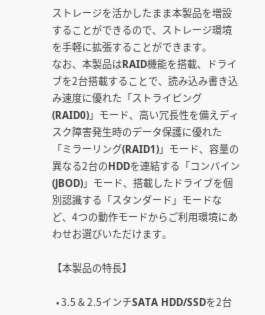ストレージを活かしたまま本製品を増設することができるので、ストレージ環境を手軽に拡張することができます。
なお、本製品はRAID機能を搭載、ドライブを2台搭載することで、読み込み書き込み速度に優れた「ストライピング(RAID0)」モード、高い冗長性を備えディスク障害発生時のデータ保護に優れた「ミラーリング(RAID1)」モード、容量の異なる2台のHDDを連結する「コンバイン(JBOD)」モード、搭載したドライブを個別認識する「スタンダード」モードなど、4つの動作モードからご利用環境にあわせお選びいただけます。

【本製品の特長】

  • 3.5 & 2.5インチSATA HDD/SSDを2台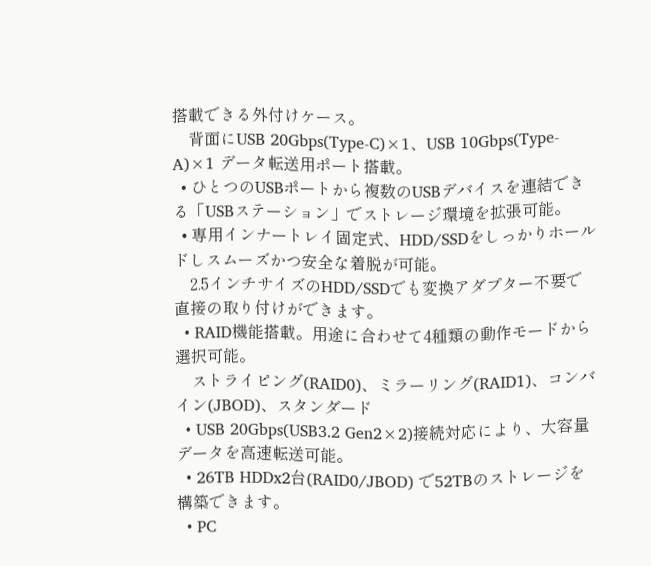搭載できる外付けケース。
    背面にUSB 20Gbps(Type-C)×1、USB 10Gbps(Type-A)×1 データ転送用ポート搭載。
  • ひとつのUSBポートから複数のUSBデバイスを連結できる「USBステーション」でストレージ環境を拡張可能。
  • 専用インナートレイ固定式、HDD/SSDをしっかりホールドしスムーズかつ安全な着脱が可能。
    2.5インチサイズのHDD/SSDでも変換アダプター不要で直接の取り付けができます。
  • RAID機能搭載。用途に合わせて4種類の動作モードから選択可能。
    ストライピング(RAID0)、ミラーリング(RAID1)、コンバイン(JBOD)、スタンダード
  • USB 20Gbps(USB3.2 Gen2×2)接続対応により、大容量データを高速転送可能。
  • 26TB HDDx2台(RAID0/JBOD) で52TBのストレージを構築できます。
  • PC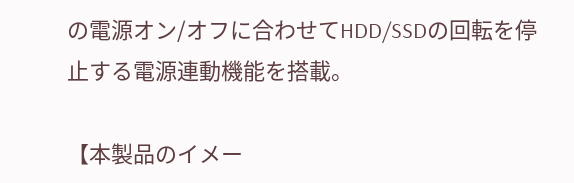の電源オン/オフに合わせてHDD/SSDの回転を停止する電源連動機能を搭載。

【本製品のイメー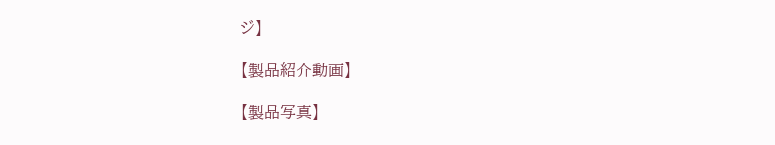ジ】

【製品紹介動画】

【製品写真】